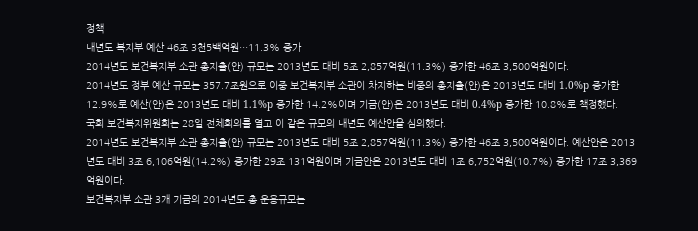정책
내년도 복지부 예산 46조 3천5백억원…11.3% 증가
2014년도 보건복지부 소관 총지출(안) 규모는 2013년도 대비 5조 2,857억원(11.3%) 증가한 46조 3,500억원이다.
2014년도 정부 예산 규모는 357.7조원으로 이중 보건복지부 소관이 차지하는 비중의 총지출(안)은 2013년도 대비 1.0%p 증가한 12.9%로 예산(안)은 2013년도 대비 1.1%p 증가한 14.2%이며 기금(안)은 2013년도 대비 0.4%p 증가한 10.8%로 책정했다.
국회 보건복지위원회는 28일 전체회의를 열고 이 같은 규모의 내년도 예산안을 심의했다.
2014년도 보건복지부 소관 총지출(안) 규모는 2013년도 대비 5조 2,857억원(11.3%) 증가한 46조 3,500억원이다. 예산안은 2013년도 대비 3조 6,106억원(14.2%) 증가한 29조 131억원이며 기금안은 2013년도 대비 1조 6,752억원(10.7%) 증가한 17조 3,369억원이다.
보건복지부 소관 3개 기금의 2014년도 총 운용규모는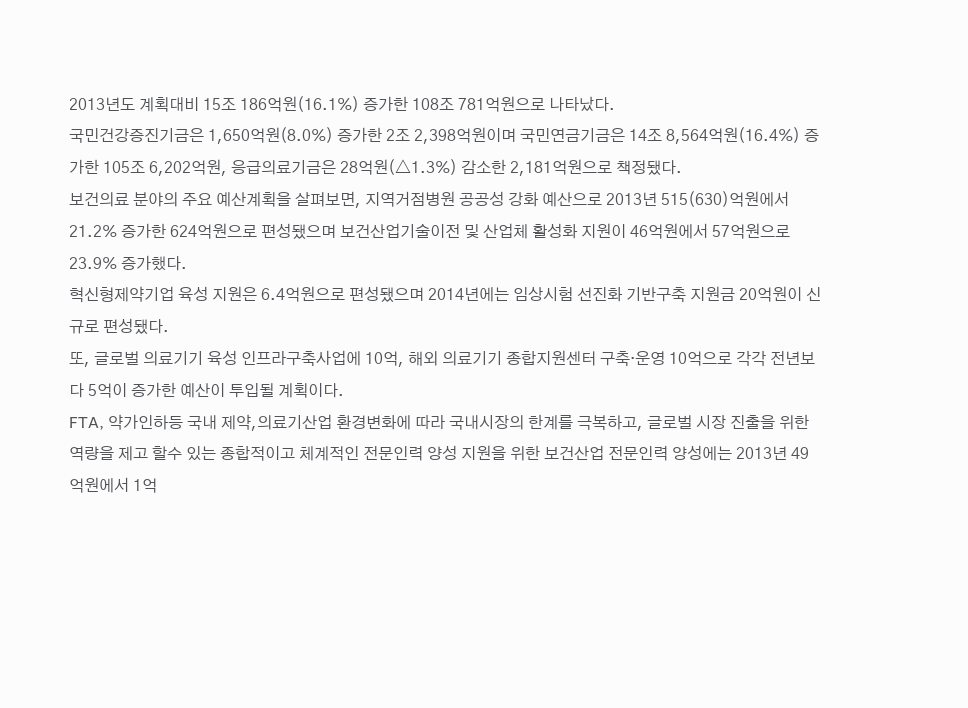2013년도 계획대비 15조 186억원(16.1%) 증가한 108조 781억원으로 나타났다.
국민건강증진기금은 1,650억원(8.0%) 증가한 2조 2,398억원이며 국민연금기금은 14조 8,564억원(16.4%) 증가한 105조 6,202억원, 응급의료기금은 28억원(△1.3%) 감소한 2,181억원으로 책정됐다.
보건의료 분야의 주요 예산계획을 살펴보면, 지역거점병원 공공성 강화 예산으로 2013년 515(630)억원에서 21.2% 증가한 624억원으로 편성됐으며 보건산업기술이전 및 산업체 활성화 지원이 46억원에서 57억원으로 23.9% 증가했다.
혁신형제약기업 육성 지원은 6.4억원으로 편성됐으며 2014년에는 임상시험 선진화 기반구축 지원금 20억원이 신규로 편성됐다.
또, 글로벌 의료기기 육성 인프라구축사업에 10억, 해외 의료기기 종합지원센터 구축·운영 10억으로 각각 전년보다 5억이 증가한 예산이 투입될 계획이다.
FTA, 약가인하등 국내 제약,의료기산업 환경변화에 따라 국내시장의 한계를 극복하고, 글로벌 시장 진출을 위한 역량을 제고 할수 있는 종합적이고 체계적인 전문인력 양성 지원을 위한 보건산업 전문인력 양성에는 2013년 49억원에서 1억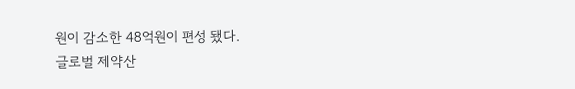원이 감소한 48억원이 편성 됐다.
글로벌 제약산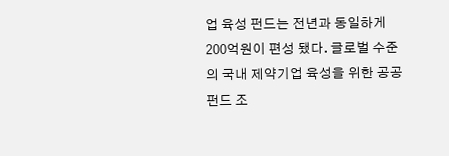업 육성 펀드는 전년과 동일하게 200억원이 편성 됐다. 글로벌 수준의 국내 제약기업 육성을 위한 공공펀드 조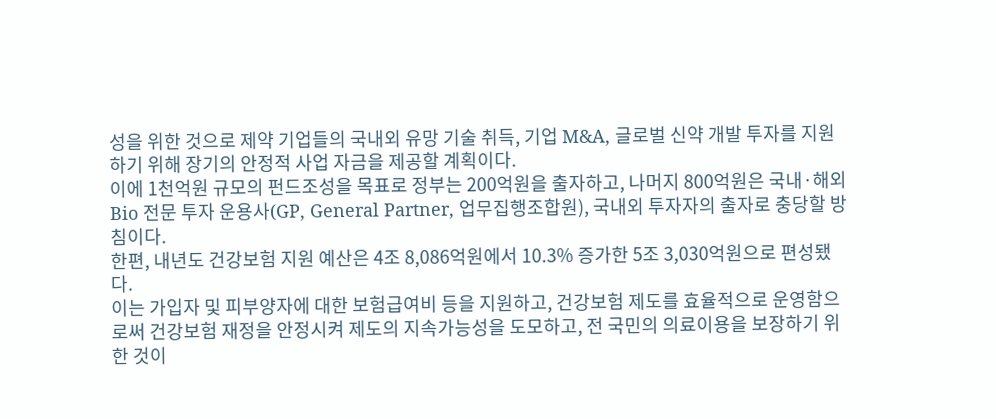성을 위한 것으로 제약 기업들의 국내외 유망 기술 취득, 기업 M&A, 글로벌 신약 개발 투자를 지원하기 위해 장기의 안정적 사업 자금을 제공할 계획이다.
이에 1천억원 규모의 펀드조성을 목표로 정부는 200억원을 출자하고, 나머지 800억원은 국내·해외 Bio 전문 투자 운용사(GP, General Partner, 업무집행조합원), 국내외 투자자의 출자로 충당할 방침이다.
한편, 내년도 건강보험 지원 예산은 4조 8,086억원에서 10.3% 증가한 5조 3,030억원으로 편성됐다.
이는 가입자 및 피부양자에 대한 보험급여비 등을 지원하고, 건강보험 제도를 효율적으로 운영함으로써 건강보험 재정을 안정시켜 제도의 지속가능성을 도모하고, 전 국민의 의료이용을 보장하기 위한 것이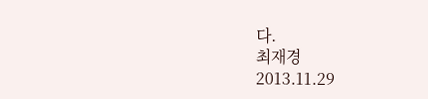다.
최재경
2013.11.29